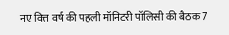नए वित्त वर्ष की पहली मॉनिटरी पॉलिसी की बैठक 7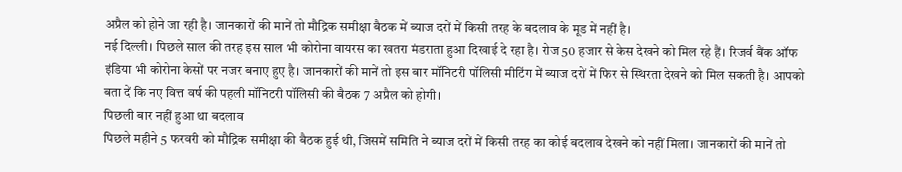अप्रैल को होने जा रही है। जानकारों की मानें तो मौद्रिक समीक्षा बैठक में ब्याज दरों में किसी तरह के बदलाव के मूड में नहीं है।
नई दिल्ली। पिछले साल की तरह इस साल भी कोरोना वायरस का खतरा मंडराता हुआ दिखाई दे रहा है। रोज 50 हजार से केस देखने को मिल रहे हैं। रिजर्व बैंक ऑफ इंडिया भी कोरोना केसों पर नजर बनाए हुए है। जानकारों की मानें तो इस बार मॉनिटरी पॉलिसी मीटिंग में ब्याज दरों में फिर से स्थिरता देखने को मिल सकती है। आपको बता दें कि नए वित्त वर्ष की पहली मॉनिटरी पॉलिसी की बैठक 7 अप्रैल को होगी।
पिछली बार नहीं हुआ था बदलाव
पिछले महीने 5 फरवरी को मौद्रिक समीक्षा की बैठक हुई थी, जिसमें समिति ने ब्याज दरों में किसी तरह का कोई बदलाव देखने को नहीं मिला। जानकारों की मानें तो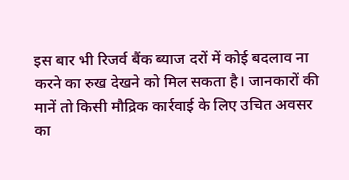इस बार भी रिजर्व बैंक ब्याज दरों में कोई बदलाव ना करने का रुख देखने को मिल सकता है। जानकारों की मानें तो किसी मौद्रिक कार्रवाई के लिए उचित अवसर का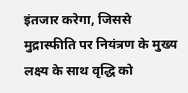इंतजार करेगा, जिससे मुद्रास्फीति पर नियंत्रण के मुख्य लक्ष्य के साथ वृद्धि को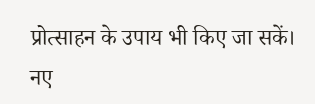प्रोत्साहन के उपाय भी किए जा सकें।
नए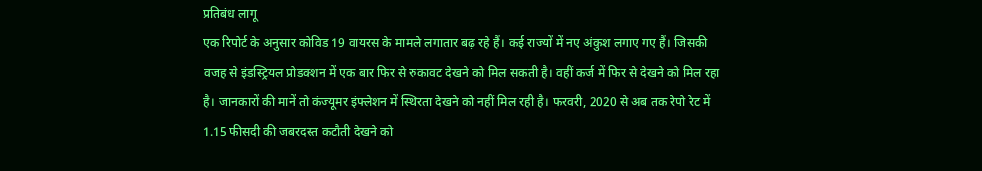प्रतिबंध लागू
एक रिपोर्ट के अनुसार कोविड 19 वायरस के मामले लगातार बढ़ रहे हैं। कई राज्यों में नए अंकुश लगाए गए हैं। जिसकी वजह से इंडस्ट्रियल प्रोडक्शन में एक बार फिर से रुकावट देखने को मिल सकती है। वहीं कर्ज में फिर से देखने को मिल रहा है। जानकारों की मानें तो कंज्यूमर इंफ्लेशन में स्थिरता देखने को नहीं मिल रही है। फरवरी, 2020 से अब तक रेपो रेट में 1.15 फीसदी की जबरदस्त कटौती देखने को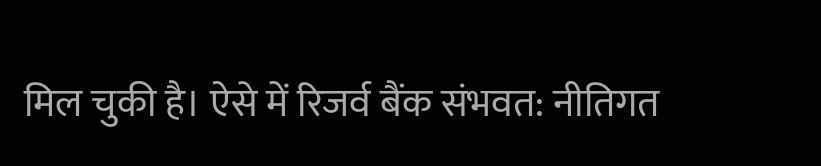मिल चुकी है। ऐसे में रिजर्व बैंक संभवत: नीतिगत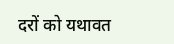दरों को यथावत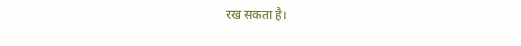रख सकता है।